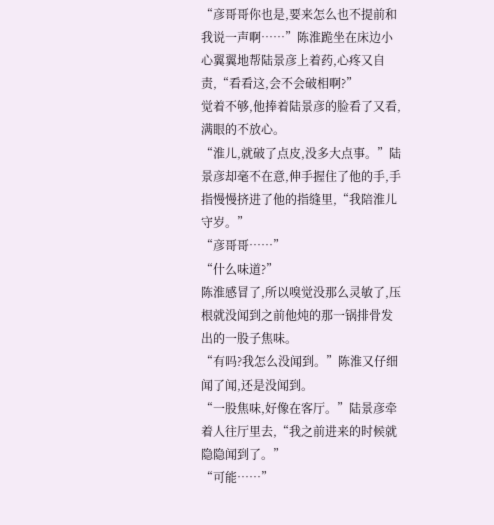“彦哥哥你也是,要来怎么也不提前和我说一声啊……”陈淮跪坐在床边小心翼翼地帮陆景彦上着药,心疼又自责,“看看这,会不会破相啊?”
觉着不够,他捧着陆景彦的脸看了又看,满眼的不放心。
“淮儿,就破了点皮,没多大点事。”陆景彦却毫不在意,伸手握住了他的手,手指慢慢挤进了他的指缝里,“我陪淮儿守岁。”
“彦哥哥……”
“什么味道?”
陈淮感冒了,所以嗅觉没那么灵敏了,压根就没闻到之前他炖的那一锅排骨发出的一股子焦味。
“有吗?我怎么没闻到。”陈淮又仔细闻了闻,还是没闻到。
“一股焦味,好像在客厅。”陆景彦牵着人往厅里去,“我之前进来的时候就隐隐闻到了。”
“可能……”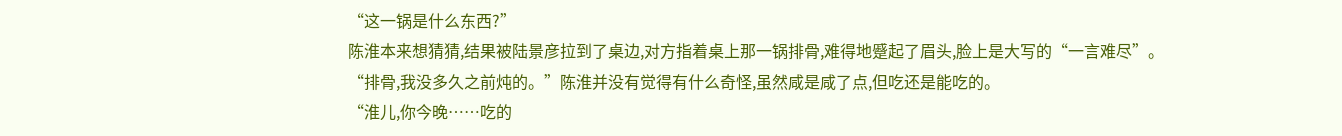“这一锅是什么东西?”
陈淮本来想猜猜,结果被陆景彦拉到了桌边,对方指着桌上那一锅排骨,难得地蹙起了眉头,脸上是大写的“一言难尽”。
“排骨,我没多久之前炖的。”陈淮并没有觉得有什么奇怪,虽然咸是咸了点,但吃还是能吃的。
“淮儿,你今晚……吃的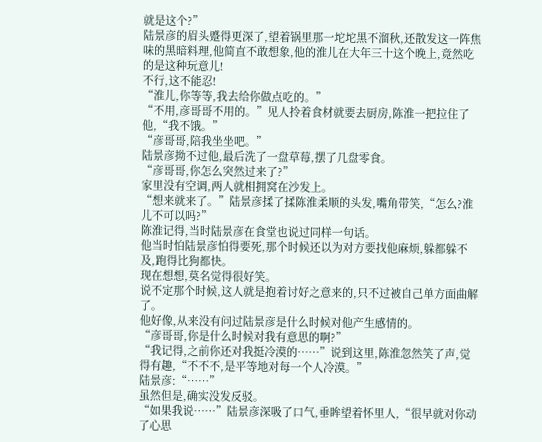就是这个?”
陆景彦的眉头蹙得更深了,望着锅里那一坨坨黑不溜秋,还散发这一阵焦味的黑暗料理,他简直不敢想象,他的淮儿在大年三十这个晚上,竟然吃的是这种玩意儿!
不行,这不能忍!
“淮儿,你等等,我去给你做点吃的。”
“不用,彦哥哥不用的。”见人拎着食材就要去厨房,陈淮一把拉住了他,“我不饿。”
“彦哥哥,陪我坐坐吧。”
陆景彦拗不过他,最后洗了一盘草莓,摆了几盘零食。
“彦哥哥,你怎么突然过来了?”
家里没有空调,两人就相拥窝在沙发上。
“想来就来了。”陆景彦揉了揉陈淮柔顺的头发,嘴角带笑,“怎么?淮儿不可以吗?”
陈淮记得,当时陆景彦在食堂也说过同样一句话。
他当时怕陆景彦怕得要死,那个时候还以为对方要找他麻烦,躲都躲不及,跑得比狗都快。
现在想想,莫名觉得很好笑。
说不定那个时候,这人就是抱着讨好之意来的,只不过被自己单方面曲解了。
他好像,从来没有问过陆景彦是什么时候对他产生感情的。
“彦哥哥,你是什么时候对我有意思的啊?”
“我记得,之前你还对我挺冷漠的……”说到这里,陈淮忽然笑了声,觉得有趣,“不不不,是平等地对每一个人冷漠。”
陆景彦:“……”
虽然但是,确实没发反驳。
“如果我说……”陆景彦深吸了口气,垂眸望着怀里人,“很早就对你动了心思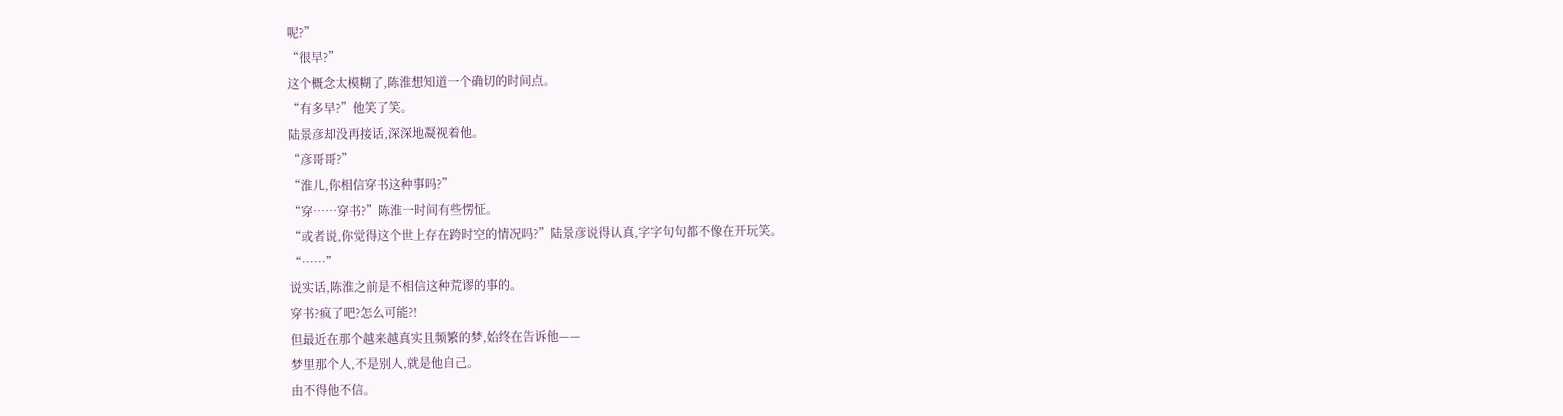呢?”
“很早?”
这个概念太模糊了,陈淮想知道一个确切的时间点。
“有多早?”他笑了笑。
陆景彦却没再接话,深深地凝视着他。
“彦哥哥?”
“淮儿,你相信穿书这种事吗?”
“穿……穿书?”陈淮一时间有些愣怔。
“或者说,你觉得这个世上存在跨时空的情况吗?”陆景彦说得认真,字字句句都不像在开玩笑。
“……”
说实话,陈淮之前是不相信这种荒谬的事的。
穿书?疯了吧?怎么可能?!
但最近在那个越来越真实且频繁的梦,始终在告诉他——
梦里那个人,不是别人,就是他自己。
由不得他不信。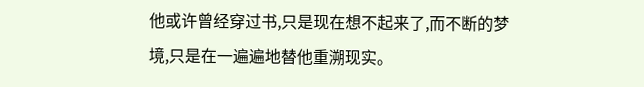他或许曾经穿过书,只是现在想不起来了,而不断的梦境,只是在一遍遍地替他重溯现实。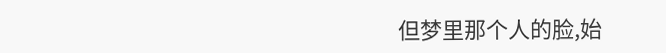但梦里那个人的脸,始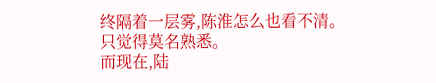终隔着一层雾,陈淮怎么也看不清。
只觉得莫名熟悉。
而现在,陆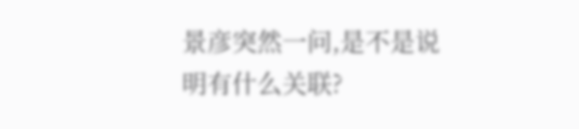景彦突然一问,是不是说明有什么关联?